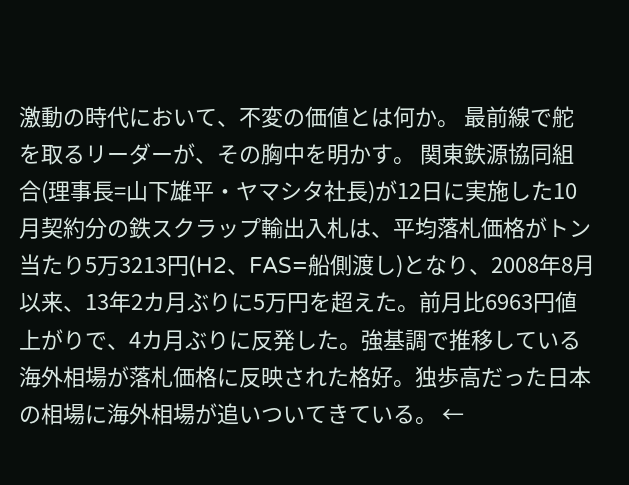激動の時代において、不変の価値とは何か。 最前線で舵を取るリーダーが、その胸中を明かす。 関東鉄源協同組合(理事長=山下雄平・ヤマシタ社長)が12日に実施した10月契約分の鉄スクラップ輸出入札は、平均落札価格がトン当たり5万3213円(H2、FAS=船側渡し)となり、2008年8月以来、13年2カ月ぶりに5万円を超えた。前月比6963円値上がりで、4カ月ぶりに反発した。強基調で推移している海外相場が落札価格に反映された格好。独歩高だった日本の相場に海外相場が追いついてきている。 ←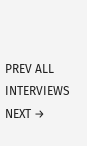PREV ALL INTERVIEWS NEXT →